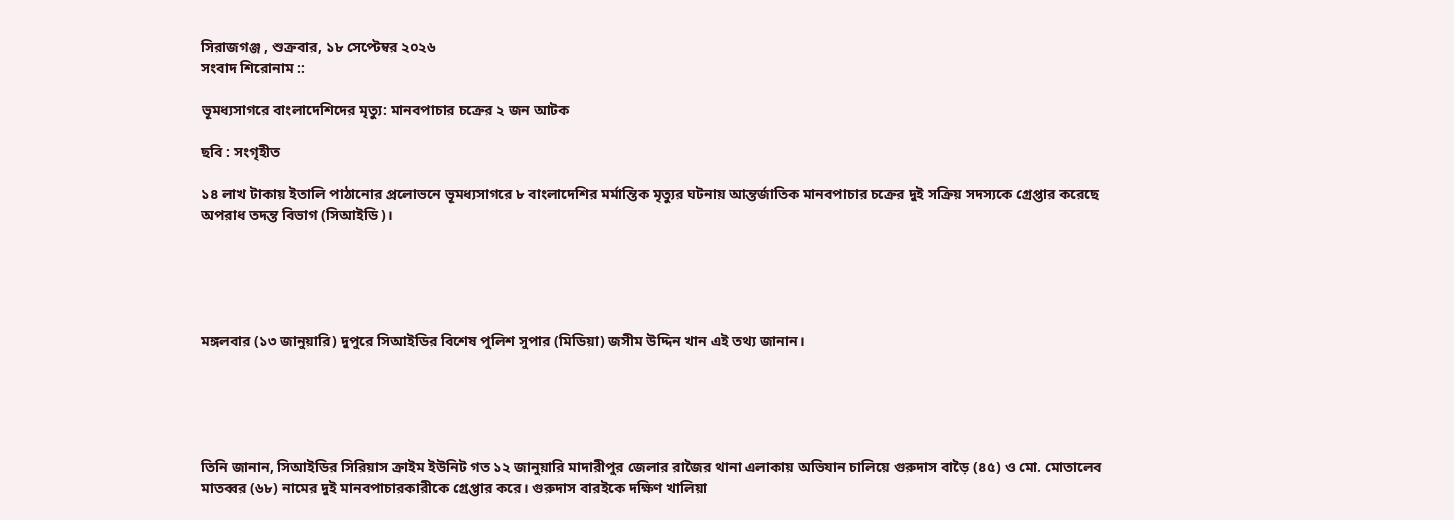সিরাজগঞ্জ , শুক্রবার, ১৮ সেপ্টেম্বর ২০২৬
সংবাদ শিরোনাম ::

ভূমধ্যসাগরে বাংলাদেশিদের মৃত্যু: মানবপাচার চক্রের ২ জন আটক

ছবি : সংগৃহীত

১৪ লাখ টাকায় ইতালি পাঠানোর প্রলোভনে ভূমধ্যসাগরে ৮ বাংলাদেশির মর্মান্তিক মৃত্যুর ঘটনায় আন্তর্জাতিক মানবপাচার চক্রের দুই সক্রিয় সদস্যকে গ্রেপ্তার করেছে অপরাধ তদন্ত বিভাগ (সিআইডি)।





মঙ্গলবার (১৩ জানুয়ারি) দুপুরে সিআইডির বিশেষ পুলিশ সুপার (মিডিয়া) জসীম উদ্দিন খান এই তথ্য জানান।





তিনি জানান, সিআইডির সিরিয়াস ক্রাইম ইউনিট গত ১২ জানুয়ারি মাদারীপুর জেলার রাজৈর থানা এলাকায় অভিযান চালিয়ে গুরুদাস বাড়ৈ (৪৫) ও মো. মোতালেব মাতব্বর (৬৮) নামের দুই মানবপাচারকারীকে গ্রেপ্তার করে। গুরুদাস বারইকে দক্ষিণ খালিয়া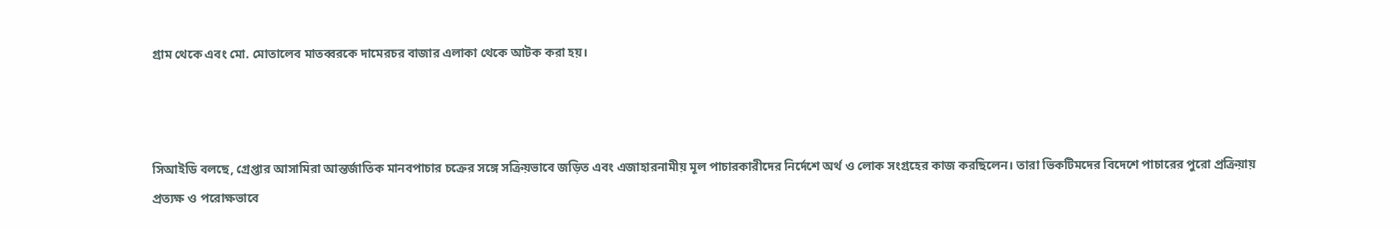গ্রাম থেকে এবং মো. মোতালেব মাতব্বরকে দামেরচর বাজার এলাকা থেকে আটক করা হয়।



সিআইডি বলছে, গ্রেপ্তার আসামিরা আন্তর্জাতিক মানবপাচার চক্রের সঙ্গে সক্রিয়ভাবে জড়িত এবং এজাহারনামীয় মূল পাচারকারীদের নির্দেশে অর্থ ও লোক সংগ্রহের কাজ করছিলেন। তারা ভিকটিমদের বিদেশে পাচারের পুরো প্রক্রিয়ায় প্রত্যক্ষ ও পরোক্ষভাবে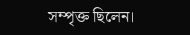সম্পৃক্ত ছিলেন।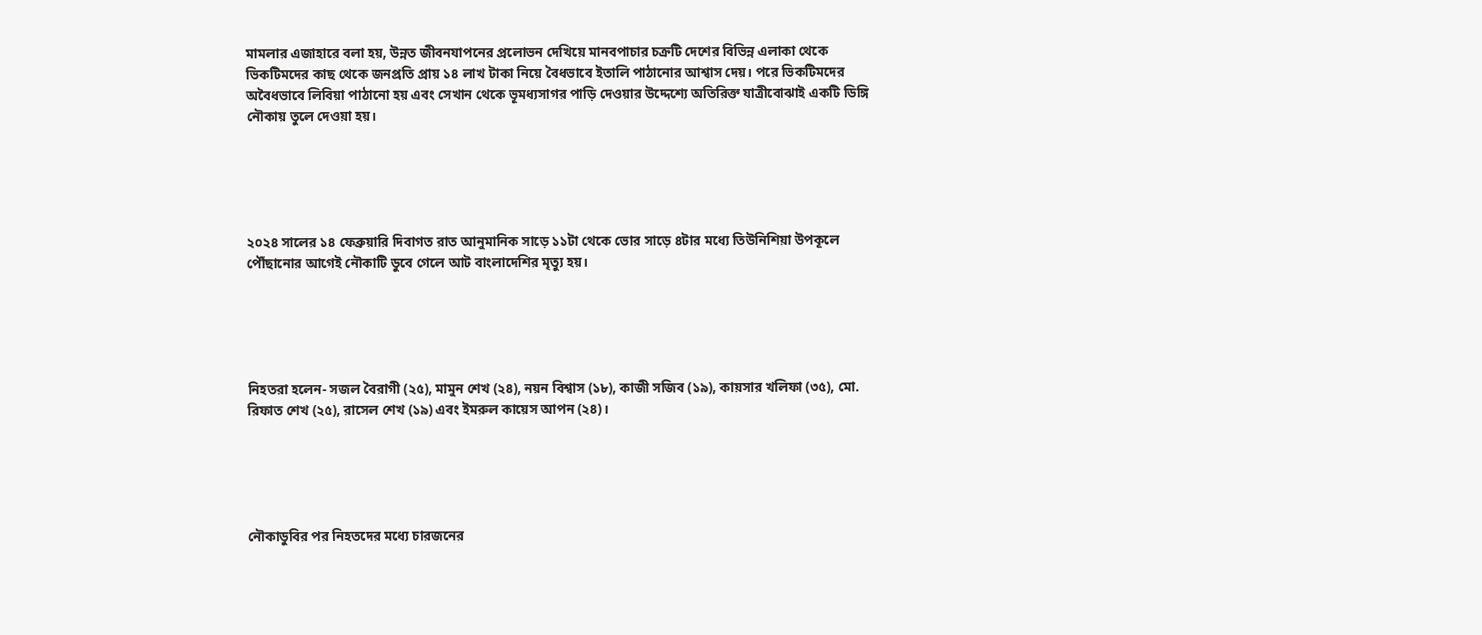মামলার এজাহারে বলা হয়, উন্নত জীবনযাপনের প্রলোভন দেখিয়ে মানবপাচার চক্রটি দেশের বিভিন্ন এলাকা থেকে ভিকটিমদের কাছ থেকে জনপ্রতি প্রায় ১৪ লাখ টাকা নিয়ে বৈধভাবে ইতালি পাঠানোর আশ্বাস দেয়। পরে ভিকটিমদের অবৈধভাবে লিবিয়া পাঠানো হয় এবং সেখান থেকে ভূমধ্যসাগর পাড়ি দেওয়ার উদ্দেশ্যে অতিরিক্ত যাত্রীবোঝাই একটি ডিঙ্গি নৌকায় তুলে দেওয়া হয়।





২০২৪ সালের ১৪ ফেব্রুয়ারি দিবাগত রাত আনুমানিক সাড়ে ১১টা থেকে ভোর সাড়ে ৪টার মধ্যে তিউনিশিয়া উপকূলে পৌঁছানোর আগেই নৌকাটি ডুবে গেলে আট বাংলাদেশির মৃত্যু হয়।





নিহতরা হলেন- সজল বৈরাগী (২৫), মামুন শেখ (২৪), নয়ন বিশ্বাস (১৮), কাজী সজিব (১৯), কায়সার খলিফা (৩৫), মো. রিফাত শেখ (২৫), রাসেল শেখ (১৯) এবং ইমরুল কায়েস আপন (২৪)।





নৌকাডুবির পর নিহতদের মধ্যে চারজনের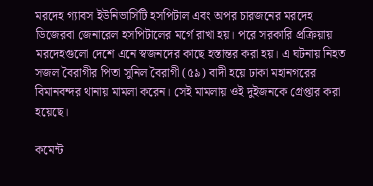মরদেহ গ্যাবস ইউনিভার্সিটি হসপিটাল এবং অপর চারজনের মরদেহ ডিজেরবা জেনারেল হসপিটালের মর্গে রাখা হয়। পরে সরকারি প্রক্রিয়ায় মরদেহগুলো দেশে এনে স্বজনদের কাছে হস্তান্তর করা হয়। এ ঘটনায় নিহত সজল বৈরাগীর পিতা সুনিল বৈরাগী (৫৯) বাদী হয়ে ঢাকা মহানগরের বিমানবন্দর থানায় মামলা করেন। সেই মামলায় ওই দুইজনকে গ্রেপ্তার করা হয়েছে।

কমেন্ট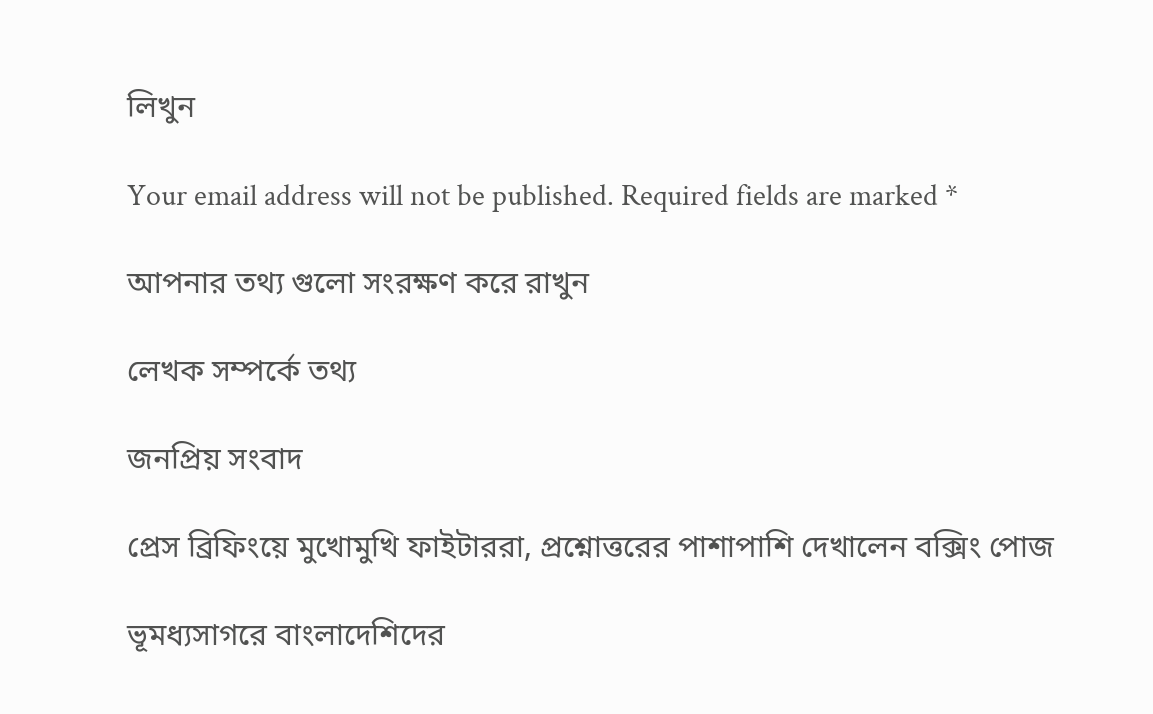লিখুন

Your email address will not be published. Required fields are marked *

আপনার তথ্য গুলো সংরক্ষণ করে রাখুন

লেখক সম্পর্কে তথ্য

জনপ্রিয় সংবাদ

প্রেস ব্রিফিংয়ে মুখোমুখি ফাইটাররা, প্রশ্নোত্তরের পাশাপাশি দেখালেন বক্সিং পোজ

ভূমধ্যসাগরে বাংলাদেশিদের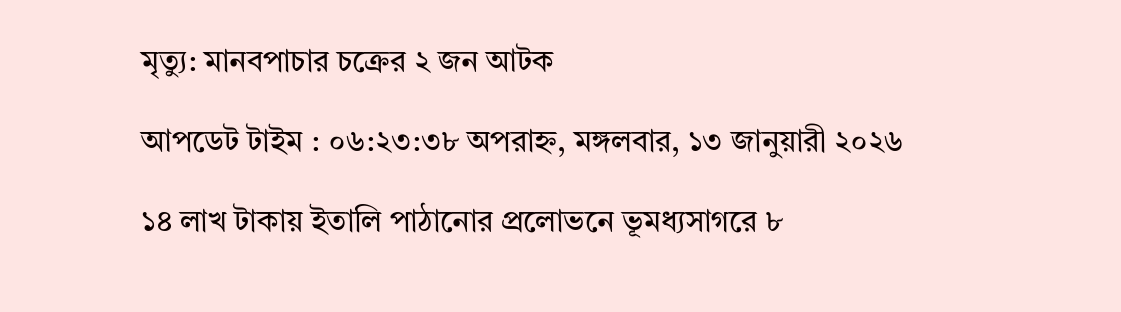মৃত্যু: মানবপাচার চক্রের ২ জন আটক

আপডেট টাইম : ০৬:২৩:৩৮ অপরাহ্ন, মঙ্গলবার, ১৩ জানুয়ারী ২০২৬

১৪ লাখ টাকায় ইতালি পাঠানোর প্রলোভনে ভূমধ্যসাগরে ৮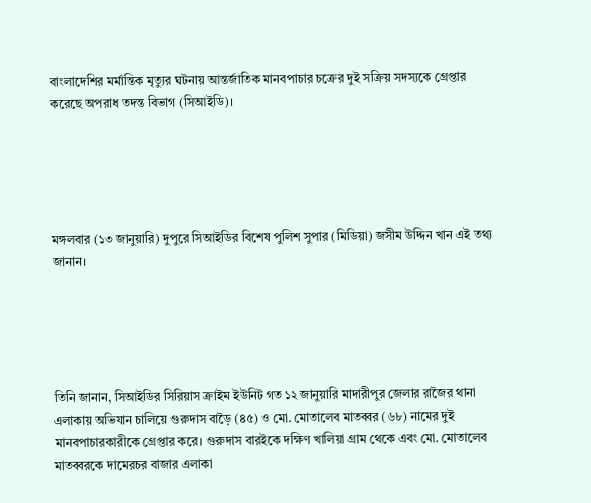বাংলাদেশির মর্মান্তিক মৃত্যুর ঘটনায় আন্তর্জাতিক মানবপাচার চক্রের দুই সক্রিয় সদস্যকে গ্রেপ্তার করেছে অপরাধ তদন্ত বিভাগ (সিআইডি)।





মঙ্গলবার (১৩ জানুয়ারি) দুপুরে সিআইডির বিশেষ পুলিশ সুপার (মিডিয়া) জসীম উদ্দিন খান এই তথ্য জানান।





তিনি জানান, সিআইডির সিরিয়াস ক্রাইম ইউনিট গত ১২ জানুয়ারি মাদারীপুর জেলার রাজৈর থানা এলাকায় অভিযান চালিয়ে গুরুদাস বাড়ৈ (৪৫) ও মো. মোতালেব মাতব্বর (৬৮) নামের দুই মানবপাচারকারীকে গ্রেপ্তার করে। গুরুদাস বারইকে দক্ষিণ খালিয়া গ্রাম থেকে এবং মো. মোতালেব মাতব্বরকে দামেরচর বাজার এলাকা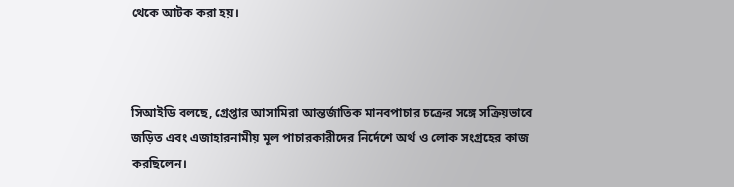থেকে আটক করা হয়।



সিআইডি বলছে, গ্রেপ্তার আসামিরা আন্তর্জাতিক মানবপাচার চক্রের সঙ্গে সক্রিয়ভাবে জড়িত এবং এজাহারনামীয় মূল পাচারকারীদের নির্দেশে অর্থ ও লোক সংগ্রহের কাজ করছিলেন।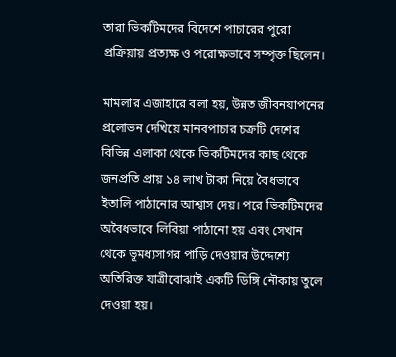তারা ভিকটিমদের বিদেশে পাচারের পুরো প্রক্রিয়ায় প্রত্যক্ষ ও পরোক্ষভাবে সম্পৃক্ত ছিলেন।

মামলার এজাহারে বলা হয়, উন্নত জীবনযাপনের প্রলোভন দেখিয়ে মানবপাচার চক্রটি দেশের বিভিন্ন এলাকা থেকে ভিকটিমদের কাছ থেকে জনপ্রতি প্রায় ১৪ লাখ টাকা নিয়ে বৈধভাবে ইতালি পাঠানোর আশ্বাস দেয়। পরে ভিকটিমদের অবৈধভাবে লিবিয়া পাঠানো হয় এবং সেখান থেকে ভূমধ্যসাগর পাড়ি দেওয়ার উদ্দেশ্যে অতিরিক্ত যাত্রীবোঝাই একটি ডিঙ্গি নৌকায় তুলে দেওয়া হয়।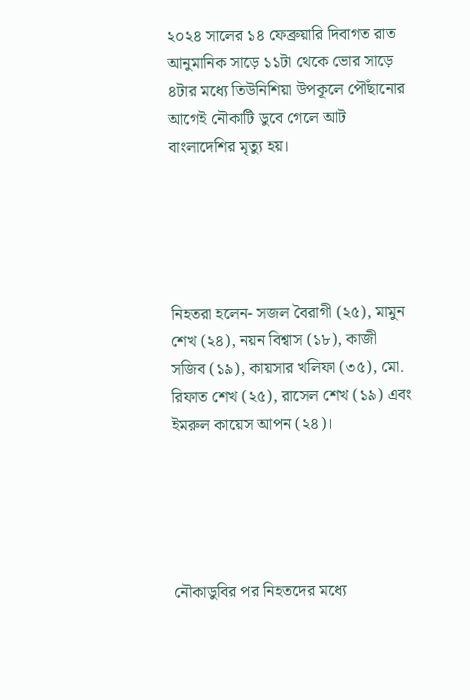২০২৪ সালের ১৪ ফেব্রুয়ারি দিবাগত রাত আনুমানিক সাড়ে ১১টা থেকে ভোর সাড়ে ৪টার মধ্যে তিউনিশিয়া উপকূলে পৌঁছানোর আগেই নৌকাটি ডুবে গেলে আট বাংলাদেশির মৃত্যু হয়।





নিহতরা হলেন- সজল বৈরাগী (২৫), মামুন শেখ (২৪), নয়ন বিশ্বাস (১৮), কাজী সজিব (১৯), কায়সার খলিফা (৩৫), মো. রিফাত শেখ (২৫), রাসেল শেখ (১৯) এবং ইমরুল কায়েস আপন (২৪)।





নৌকাডুবির পর নিহতদের মধ্যে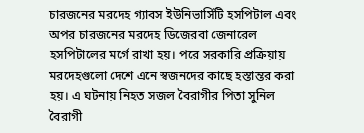চারজনের মরদেহ গ্যাবস ইউনিভার্সিটি হসপিটাল এবং অপর চারজনের মরদেহ ডিজেরবা জেনারেল হসপিটালের মর্গে রাখা হয়। পরে সরকারি প্রক্রিয়ায় মরদেহগুলো দেশে এনে স্বজনদের কাছে হস্তান্তর করা হয়। এ ঘটনায় নিহত সজল বৈরাগীর পিতা সুনিল বৈরাগী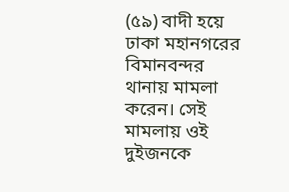(৫৯) বাদী হয়ে ঢাকা মহানগরের বিমানবন্দর থানায় মামলা করেন। সেই মামলায় ওই দুইজনকে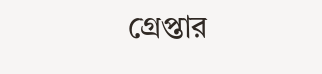গ্রেপ্তার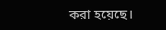করা হয়েছে।